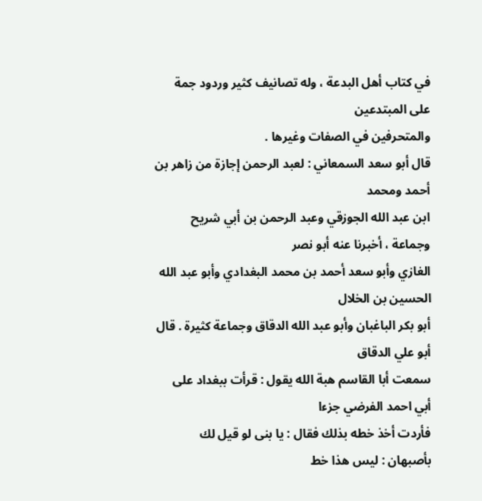في كتاب أهل البدعة ، وله تصانيف كثير وردود جمة على المبتدعين
والمتحرفين في الصفات وغيرها .
قال أبو سعد السمعاني : لعبد الرحمن إجازة من زاهر بن أحمد ومحمد
ابن عبد الله الجوزقي وعبد الرحمن بن أبي شريح وجماعة ، أخبرنا عنه أبو نصر
الغازي وأبو سعد أحمد بن محمد البغدادي وأبو عبد الله الحسين بن الخلال
أبو بكر الباغبان وأبو عبد الله الدقاق وجماعة كثيرة . قال أبو علي الدقاق
سمعت أبا القاسم هبة الله يقول : قرأت ببغداد على أبي احمد الفرضي جزءا
فأردت أخذ خطه بذلك فقال : يا بنى لو قيل لك بأصبهان : ليس هذا خط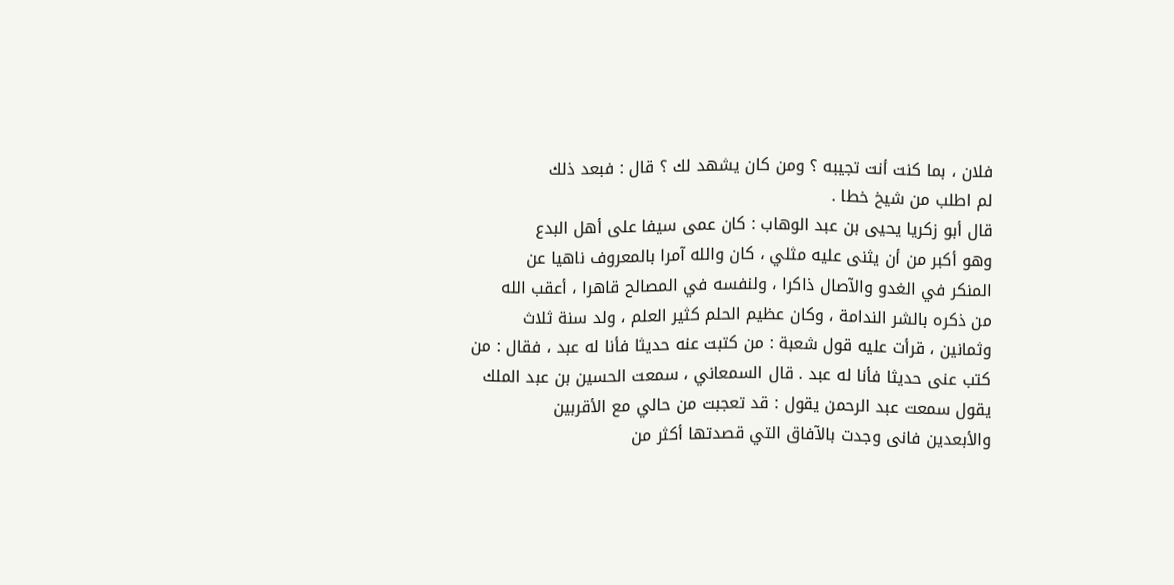فلان ، بما كنت أنت تجيبه ؟ ومن كان يشهد لك ؟ قال : فبعد ذلك
لم اطلب من شيخ خطا .
قال أبو زكريا يحيى بن عبد الوهاب : كان عمى سيفا على أهل البدع
وهو أكبر من أن يثنى عليه مثلي ، كان والله آمرا بالمعروف ناهيا عن
المنكر في الغدو والآصال ذاكرا ، ولنفسه في المصالح قاهرا ، أعقب الله
من ذكره بالشر الندامة ، وكان عظيم الحلم كثير العلم ، ولد سنة ثلاث
وثمانين ، قرأت عليه قول شعبة : من كتبت عنه حديثا فأنا له عبد ، فقال : من
كتب عنى حديثا فأنا له عبد . قال السمعاني ، سمعت الحسين بن عبد الملك
يقول سمعت عبد الرحمن يقول : قد تعجبت من حالي مع الأقربين
والأبعدين فانى وجدت بالآفاق التي قصدتها أكثر من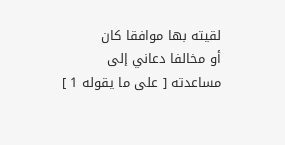لقيته بها موافقا كان
أو مخالفا دعاني إلى مساعدته [ على ما يقوله 1 ]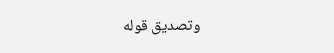وتصديق قوله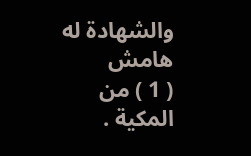والشهادة له
هامش
( 1 ) من المكية .